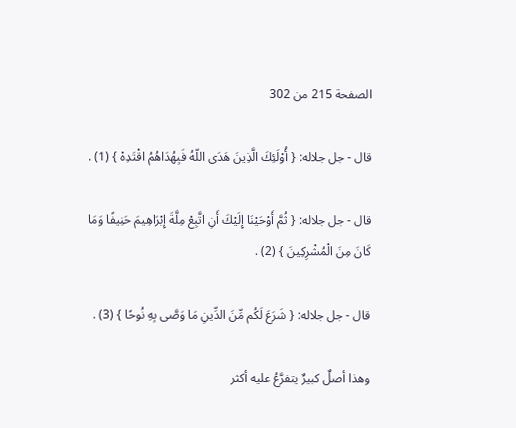الصفحة 215 من 302

قال - جل جلاله: { أُوْلَئِكَ الَّذِينَ هَدَى اللّهُ فَبِهُدَاهُمُ اقْتَدِهْ } (1) .

قال - جل جلاله: { ثُمَّ أَوْحَيْنَا إِلَيْكَ أَنِ اتَّبِعْ مِلَّةَ إِبْرَاهِيمَ حَنِيفًا وَمَا كَانَ مِنَ الْمُشْرِكِينَ } (2) .

قال - جل جلاله: { شَرَعَ لَكُم مِّنَ الدِّينِ مَا وَصَّى بِهِ نُوحًا } (3) .

وهذا أصلٌ كبيرٌ يتفرَّعُ عليه أكثر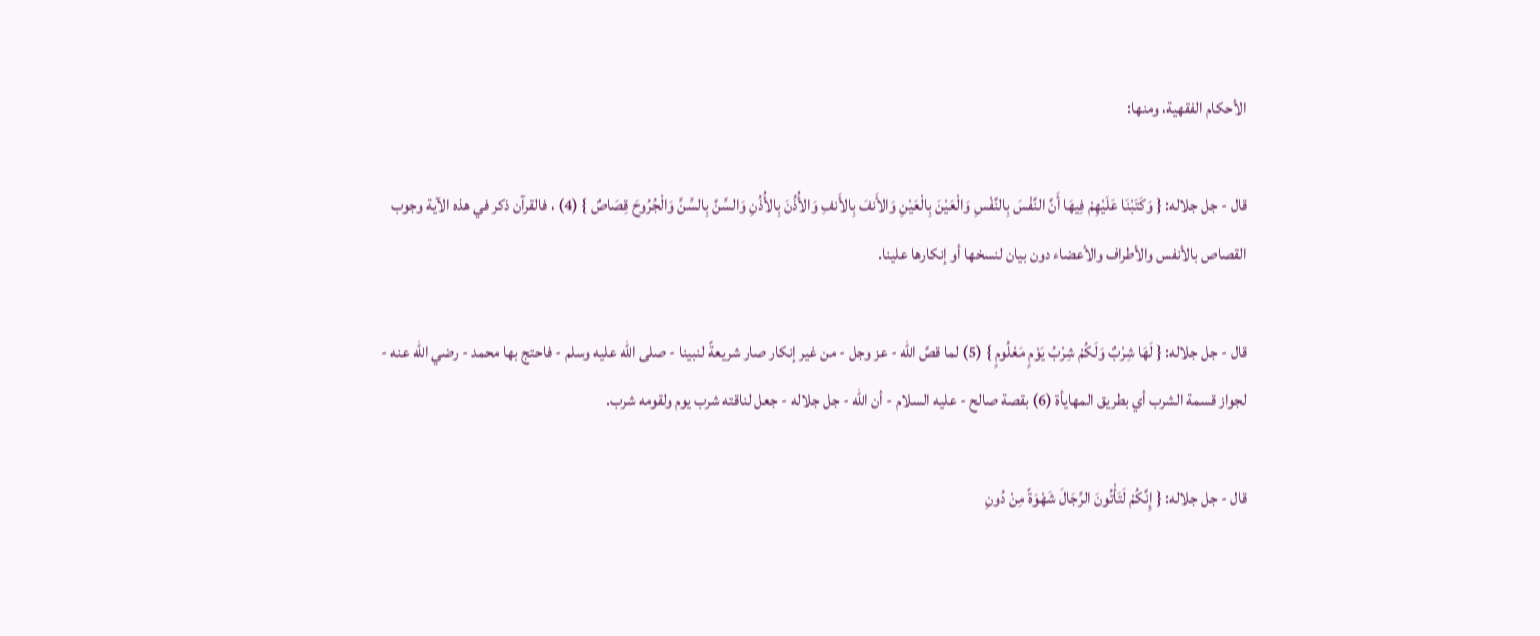الأحكام الفقهية، ومنها:

قال - جل جلاله: { وَكَتَبْنَا عَلَيْهِمْ فِيهَا أَنَّ النَّفْسَ بِالنَّفْسِ وَالْعَيْنَ بِالْعَيْنِ وَالأَنفَ بِالأَنفِ وَالأُذُنَ بِالأُذُنِ وَالسِّنَّ بِالسِّنِّ وَالْجُرُوحَ قِصَاصٌ } (4) ، فالقرآن ذكر في هذه الآية وجوب القصاص بالأنفس والأطراف والأعضاء دون بيان لنسخها أو إنكارها علينا.

قال - جل جلاله: { لَهَا شِرْبٌ وَلَكُمْ شِرْبُ يَوْمٍ مَعْلُومٍ } (5) لما قصَّ الله - عز وجل - من غير إنكار صار شريعةً لنبينا - صلى الله عليه وسلم - فاحتج بها محمد - رضي الله عنه - لجواز قسمة الشرب أي بطريق المهايأة (6) بقصة صالح - عليه السلام - أن الله - جل جلاله - جعل لناقته شرب يوم ولقومه شرب.

قال - جل جلاله: { إِنَّكُمْ لَتَأْتُونَ الرِّجَالَ شَهْوَةً مِنْ دُونِ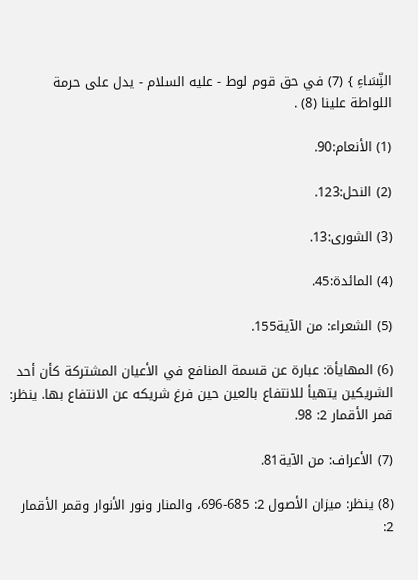النِّسَاءِ } (7) في حق قوم لوط - عليه السلام - يدل على حرمة اللواطة علينا (8) .

(1) الأنعام:90.

(2) النحل:123.

(3) الشورى:13.

(4) المائدة:45.

(5) الشعراء: من الآية155.

(6) المهايأة: عبارة عن قسمة المنافع في الأعيان المشتركة كأن أحد الشريكين يتهيأ للانتفاع بالعين حين فرغ شريكه عن الانتفاع بها. ينظر: قمر الأقمار 2: 98.

(7) الأعراف: من الآية81.

(8) ينظر: ميزان الأصول 2: 685-696، والمنار ونور الأنوار وقمر الأقمار 2: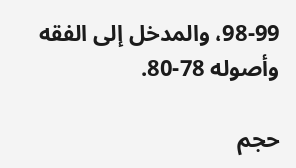98-99، والمدخل إلى الفقه وأصوله 78-80.

حجم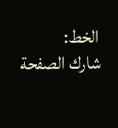الخط:
شارك الصفحة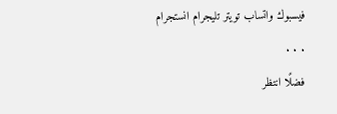فيسبوك واتساب تويتر تليجرام انستجرام
. . .
فضلًا انتظر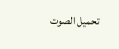تحميل الصوت